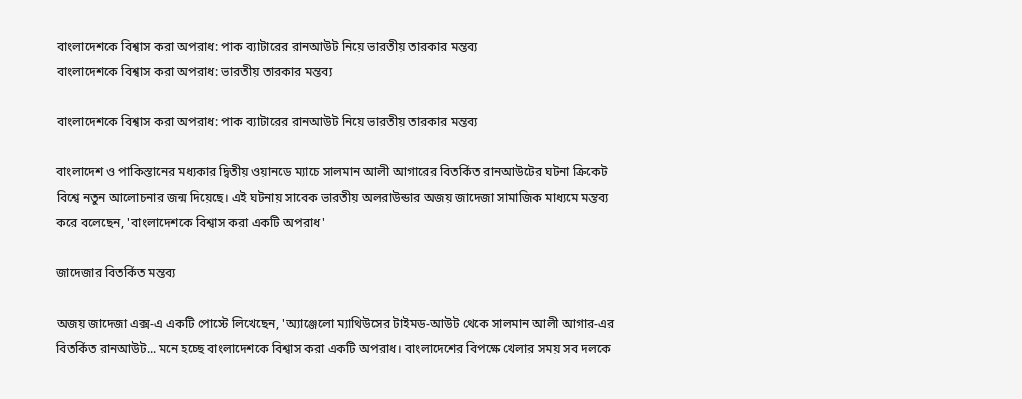বাংলাদেশকে বিশ্বাস করা অপরাধ: পাক ব্যাটারের রানআউট নিয়ে ভারতীয় তারকার মন্তব্য
বাংলাদেশকে বিশ্বাস করা অপরাধ: ভারতীয় তারকার মন্তব্য

বাংলাদেশকে বিশ্বাস করা অপরাধ: পাক ব্যাটারের রানআউট নিয়ে ভারতীয় তারকার মন্তব্য

বাংলাদেশ ও পাকিস্তানের মধ্যকার দ্বিতীয় ওয়ানডে ম্যাচে সালমান আলী আগারের বিতর্কিত রানআউটের ঘটনা ক্রিকেট বিশ্বে নতুন আলোচনার জন্ম দিয়েছে। এই ঘটনায় সাবেক ভারতীয় অলরাউন্ডার অজয় জাদেজা সামাজিক মাধ্যমে মন্তব্য করে বলেছেন, 'বাংলাদেশকে বিশ্বাস করা একটি অপরাধ'

জাদেজার বিতর্কিত মন্তব্য

অজয় জাদেজা এক্স-এ একটি পোস্টে লিখেছেন, 'অ্যাঞ্জেলো ম্যাথিউসের টাইমড-আউট থেকে সালমান আলী আগার-এর বিতর্কিত রানআউট... মনে হচ্ছে বাংলাদেশকে বিশ্বাস করা একটি অপরাধ। বাংলাদেশের বিপক্ষে খেলার সময় সব দলকে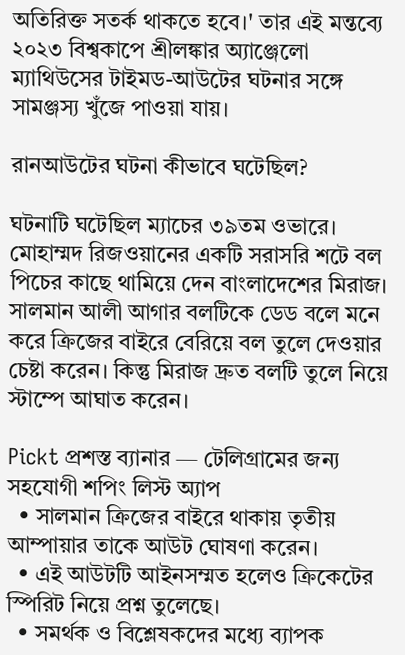অতিরিক্ত সতর্ক থাকতে হবে।' তার এই মন্তব্যে ২০২৩ বিশ্বকাপে শ্রীলঙ্কার অ্যাঞ্জেলো ম্যাথিউসের টাইমড-আউটের ঘটনার সঙ্গে সামঞ্জস্য খুঁজে পাওয়া যায়।

রানআউটের ঘটনা কীভাবে ঘটেছিল?

ঘটনাটি ঘটেছিল ম্যাচের ৩৯তম ওভারে। মোহাম্মদ রিজওয়ানের একটি সরাসরি শটে বল পিচের কাছে থামিয়ে দেন বাংলাদেশের মিরাজ। সালমান আলী আগার বলটিকে ডেড বলে মনে করে ক্রিজের বাইরে বেরিয়ে বল তুলে দেওয়ার চেষ্টা করেন। কিন্তু মিরাজ দ্রুত বলটি তুলে নিয়ে স্টাম্পে আঘাত করেন।

Pickt প্রশস্ত ব্যানার — টেলিগ্রামের জন্য সহযোগী শপিং লিস্ট অ্যাপ
  • সালমান ক্রিজের বাইরে থাকায় তৃতীয় আম্পায়ার তাকে আউট ঘোষণা করেন।
  • এই আউটটি আইনসম্মত হলেও ক্রিকেটের স্পিরিট নিয়ে প্রশ্ন তুলেছে।
  • সমর্থক ও বিশ্লেষকদের মধ্যে ব্যাপক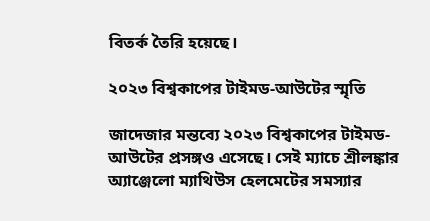বিতর্ক তৈরি হয়েছে।

২০২৩ বিশ্বকাপের টাইমড-আউটের স্মৃতি

জাদেজার মন্তব্যে ২০২৩ বিশ্বকাপের টাইমড-আউটের প্রসঙ্গও এসেছে। সেই ম্যাচে শ্রীলঙ্কার অ্যাঞ্জেলো ম্যাথিউস হেলমেটের সমস্যার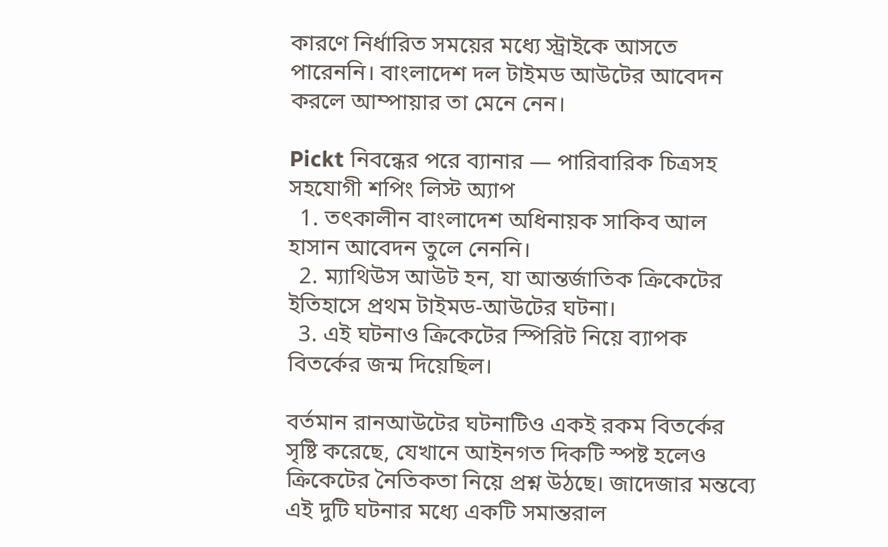কারণে নির্ধারিত সময়ের মধ্যে স্ট্রাইকে আসতে পারেননি। বাংলাদেশ দল টাইমড আউটের আবেদন করলে আম্পায়ার তা মেনে নেন।

Pickt নিবন্ধের পরে ব্যানার — পারিবারিক চিত্রসহ সহযোগী শপিং লিস্ট অ্যাপ
  1. তৎকালীন বাংলাদেশ অধিনায়ক সাকিব আল হাসান আবেদন তুলে নেননি।
  2. ম্যাথিউস আউট হন, যা আন্তর্জাতিক ক্রিকেটের ইতিহাসে প্রথম টাইমড-আউটের ঘটনা।
  3. এই ঘটনাও ক্রিকেটের স্পিরিট নিয়ে ব্যাপক বিতর্কের জন্ম দিয়েছিল।

বর্তমান রানআউটের ঘটনাটিও একই রকম বিতর্কের সৃষ্টি করেছে, যেখানে আইনগত দিকটি স্পষ্ট হলেও ক্রিকেটের নৈতিকতা নিয়ে প্রশ্ন উঠছে। জাদেজার মন্তব্যে এই দুটি ঘটনার মধ্যে একটি সমান্তরাল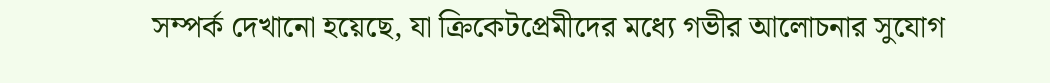সম্পর্ক দেখানো হয়েছে, যা ক্রিকেটপ্রেমীদের মধ্যে গভীর আলোচনার সুযোগ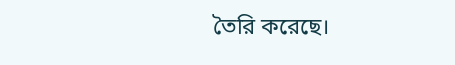তৈরি করেছে।